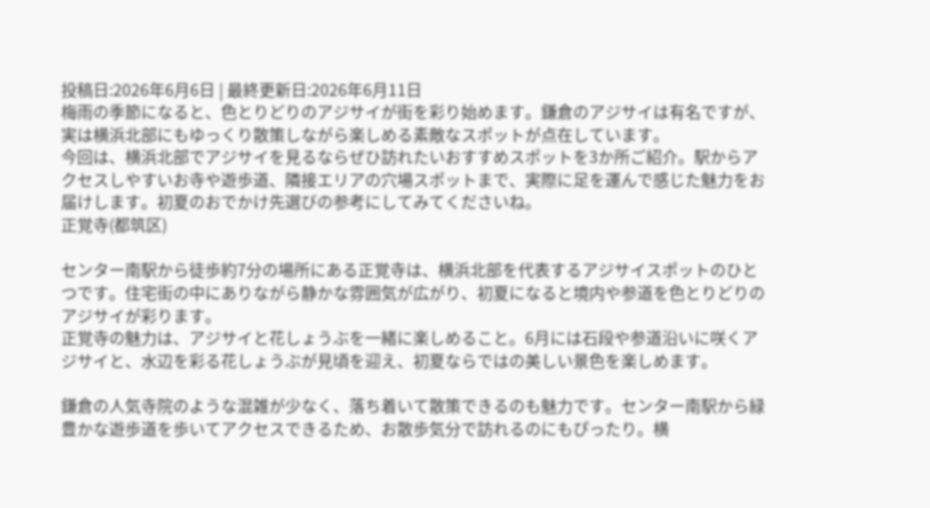投稿日:2026年6月6日 | 最終更新日:2026年6月11日
梅雨の季節になると、色とりどりのアジサイが街を彩り始めます。鎌倉のアジサイは有名ですが、実は横浜北部にもゆっくり散策しながら楽しめる素敵なスポットが点在しています。
今回は、横浜北部でアジサイを見るならぜひ訪れたいおすすめスポットを3か所ご紹介。駅からアクセスしやすいお寺や遊歩道、隣接エリアの穴場スポットまで、実際に足を運んで感じた魅力をお届けします。初夏のおでかけ先選びの参考にしてみてくださいね。
正覚寺(都筑区)

センター南駅から徒歩約7分の場所にある正覚寺は、横浜北部を代表するアジサイスポットのひとつです。住宅街の中にありながら静かな雰囲気が広がり、初夏になると境内や参道を色とりどりのアジサイが彩ります。
正覚寺の魅力は、アジサイと花しょうぶを一緒に楽しめること。6月には石段や参道沿いに咲くアジサイと、水辺を彩る花しょうぶが見頃を迎え、初夏ならではの美しい景色を楽しめます。

鎌倉の人気寺院のような混雑が少なく、落ち着いて散策できるのも魅力です。センター南駅から緑豊かな遊歩道を歩いてアクセスできるため、お散歩気分で訪れるのにもぴったり。横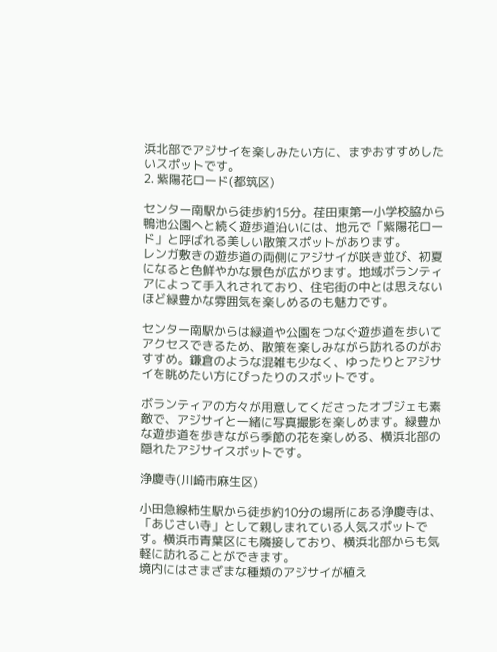浜北部でアジサイを楽しみたい方に、まずおすすめしたいスポットです。
2. 紫陽花ロード(都筑区)

センター南駅から徒歩約15分。荏田東第一小学校脇から鴨池公園へと続く遊歩道沿いには、地元で「紫陽花ロード」と呼ばれる美しい散策スポットがあります。
レンガ敷きの遊歩道の両側にアジサイが咲き並び、初夏になると色鮮やかな景色が広がります。地域ボランティアによって手入れされており、住宅街の中とは思えないほど緑豊かな雰囲気を楽しめるのも魅力です。

センター南駅からは緑道や公園をつなぐ遊歩道を歩いてアクセスできるため、散策を楽しみながら訪れるのがおすすめ。鎌倉のような混雑も少なく、ゆったりとアジサイを眺めたい方にぴったりのスポットです。

ボランティアの方々が用意してくださったオブジェも素敵で、アジサイと一緒に写真撮影を楽しめます。緑豊かな遊歩道を歩きながら季節の花を楽しめる、横浜北部の隠れたアジサイスポットです。

浄慶寺(川崎市麻生区)

小田急線柿生駅から徒歩約10分の場所にある浄慶寺は、「あじさい寺」として親しまれている人気スポットです。横浜市青葉区にも隣接しており、横浜北部からも気軽に訪れることができます。
境内にはさまざまな種類のアジサイが植え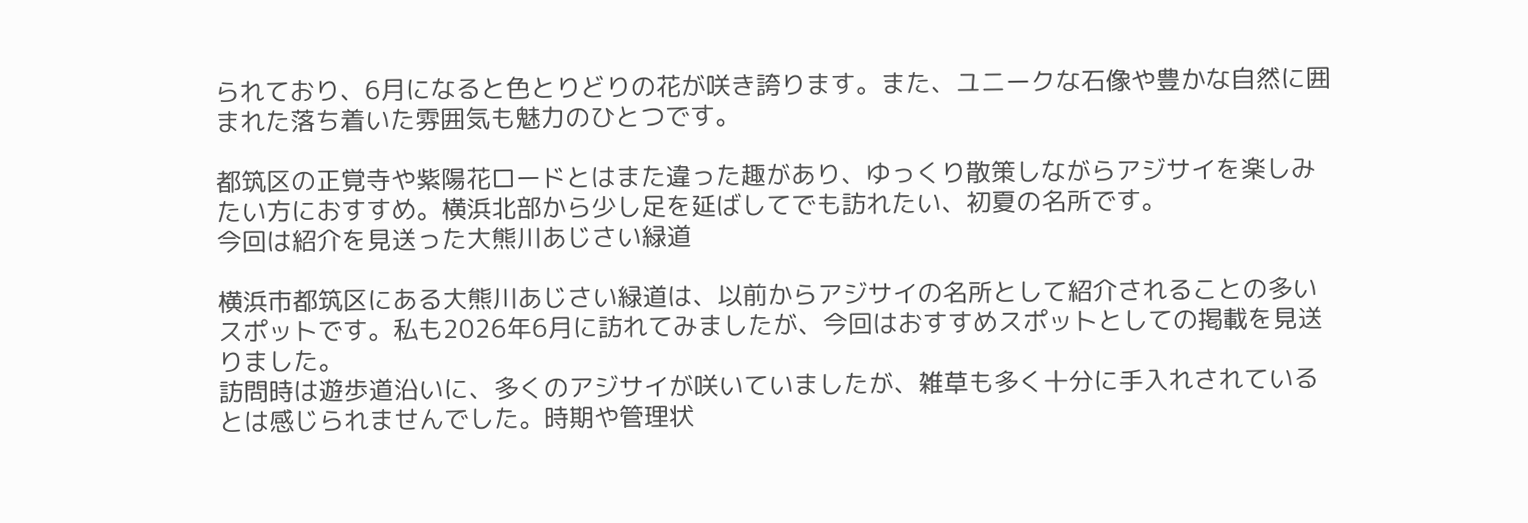られており、6月になると色とりどりの花が咲き誇ります。また、ユニークな石像や豊かな自然に囲まれた落ち着いた雰囲気も魅力のひとつです。

都筑区の正覚寺や紫陽花ロードとはまた違った趣があり、ゆっくり散策しながらアジサイを楽しみたい方におすすめ。横浜北部から少し足を延ばしてでも訪れたい、初夏の名所です。
今回は紹介を見送った大熊川あじさい緑道

横浜市都筑区にある大熊川あじさい緑道は、以前からアジサイの名所として紹介されることの多いスポットです。私も2026年6月に訪れてみましたが、今回はおすすめスポットとしての掲載を見送りました。
訪問時は遊歩道沿いに、多くのアジサイが咲いていましたが、雑草も多く十分に手入れされているとは感じられませんでした。時期や管理状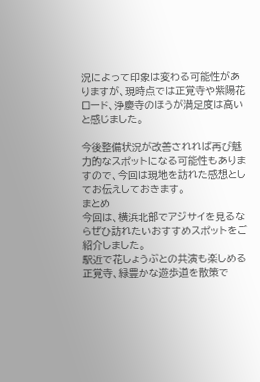況によって印象は変わる可能性がありますが、現時点では正覚寺や紫陽花ロード、浄慶寺のほうが満足度は高いと感じました。

今後整備状況が改善されれば再び魅力的なスポットになる可能性もありますので、今回は現地を訪れた感想としてお伝えしておきます。
まとめ
今回は、横浜北部でアジサイを見るならぜひ訪れたいおすすめスポットをご紹介しました。
駅近で花しょうぶとの共演も楽しめる正覚寺、緑豊かな遊歩道を散策で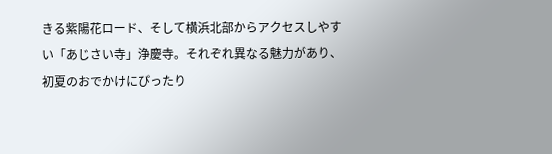きる紫陽花ロード、そして横浜北部からアクセスしやすい「あじさい寺」浄慶寺。それぞれ異なる魅力があり、初夏のおでかけにぴったり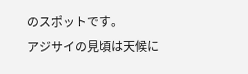のスポットです。
アジサイの見頃は天候に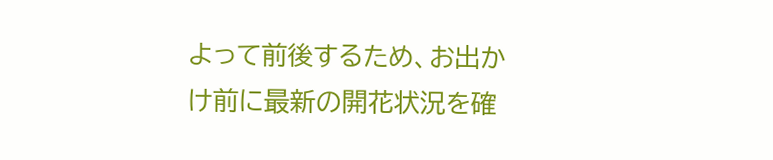よって前後するため、お出かけ前に最新の開花状況を確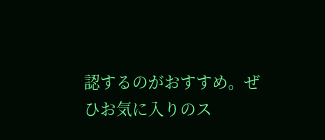認するのがおすすめ。ぜひお気に入りのス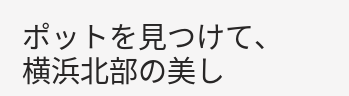ポットを見つけて、横浜北部の美し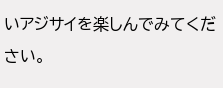いアジサイを楽しんでみてください。